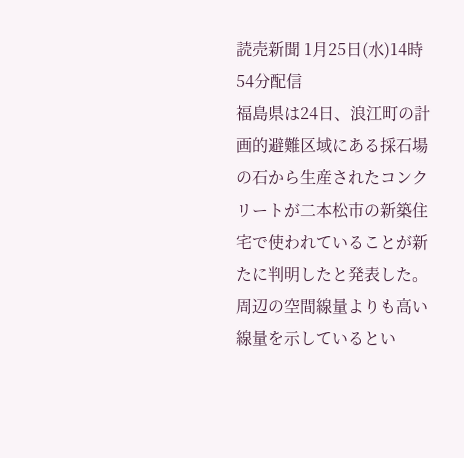読売新聞 1月25日(水)14時54分配信
福島県は24日、浪江町の計画的避難区域にある採石場の石から生産されたコンクリートが二本松市の新築住宅で使われていることが新たに判明したと発表した。
周辺の空間線量よりも高い線量を示しているとい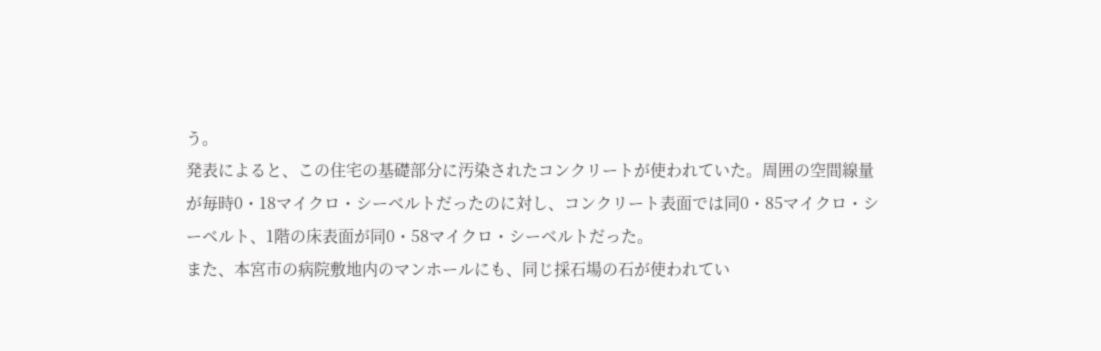う。
発表によると、この住宅の基礎部分に汚染されたコンクリートが使われていた。周囲の空間線量が毎時0・18マイクロ・シーベルトだったのに対し、コンクリート表面では同0・85マイクロ・シーベルト、1階の床表面が同0・58マイクロ・シーベルトだった。
また、本宮市の病院敷地内のマンホールにも、同じ採石場の石が使われてい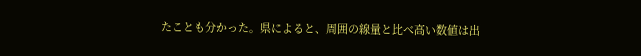たことも分かった。県によると、周囲の線量と比べ高い数値は出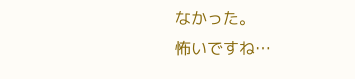なかった。
怖いですね…